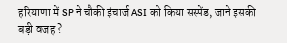हरियाणा में SP ने चौकी इंचार्ज ASI को किया सस्पेंड, जाने इसकी बड़ी वजह ?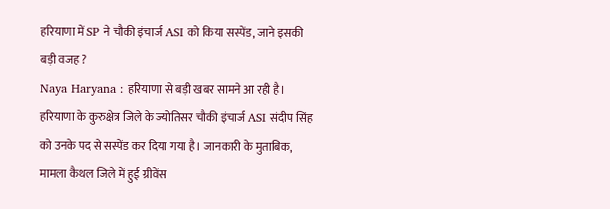हरियाणा में SP ने चौकी इंचार्ज ASI को किया सस्पेंड, जाने इसकी बड़ी वजह ?
Naya Haryana : हरियाणा से बड़ी खबर सामने आ रही है। हरियाणा के कुरुक्षेत्र जिले के ज्योतिसर चौकी इंचार्ज ASI संदीप सिंह को उनके पद से सस्पेंड कर दिया गया है। जानकारी के मुताबिक, मामला कैथल जिले में हुई ग्रीवेंस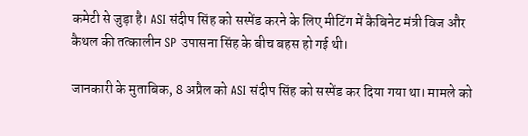कमेटी से जुड़ा है। ASI संदीप सिंह को सस्पेंड करने के लिए मीटिंग में कैबिनेट मंत्री विज और कैथल की तत्कालीन SP उपासना सिंह के बीच बहस हो गई थी।

जानकारी के मुताबिक, 8 अप्रैल को ASI संदीप सिंह को सस्पेंड कर दिया गया था। मामले को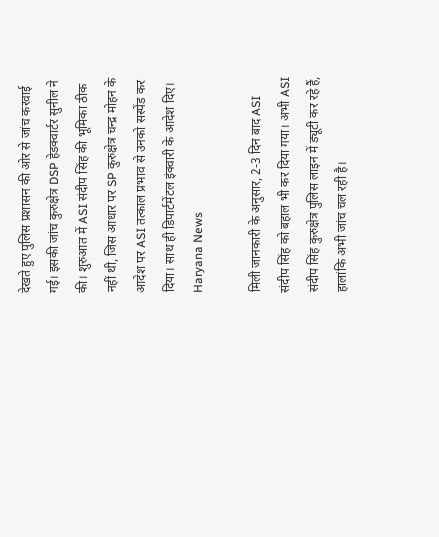देखते हुए पुलिस प्रशासन की ओर से जांच करवाई गई। इसकी जांच कुरुक्षेत्र DSP हेडक्वार्टर सुनील ने की। शुरुआत में ASI संदीप सिंह की भूमिका ठीक नहीं थी, जिस आधार पर SP कुरुक्षेत्र चन्द्र मोहन के आदेश पर ASI तत्काल प्रभाव से उनको सस्पेंड कर दिया। साथ ही डिपार्टमेंटल इंक्वारी के आदेश दिए। Haryana News

मिली जानकारी के अनुसार, 2-3 दिन बाद ASI संदीप सिंह को बहाल भी कर दिया गया। अभी ASI संदीप सिंह कुरुक्षेत्र पुलिस लाइन में ड्यूटी कर रहे हैं, हालांकि अभी जांच चल रही है।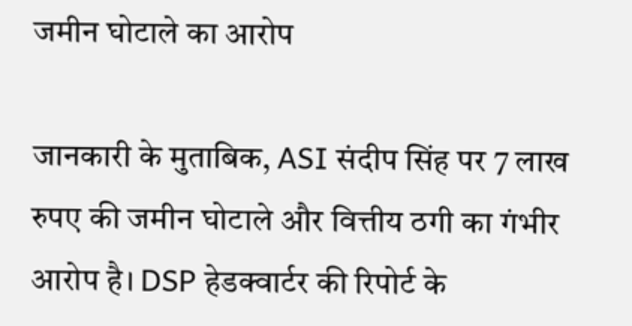जमीन घोटाले का आरोप

जानकारी के मुताबिक, ASI संदीप सिंह पर 7 लाख रुपए की जमीन घोटाले और वित्तीय ठगी का गंभीर आरोप है। DSP हेडक्वार्टर की रिपोर्ट के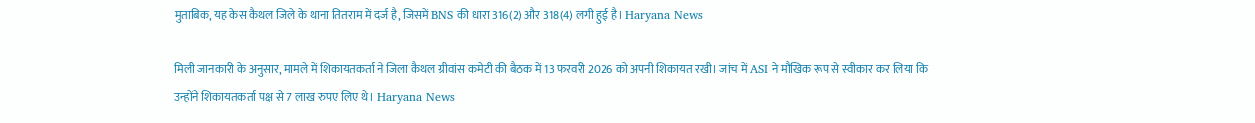मुताबिक, यह केस कैथल जिले के थाना तितराम में दर्ज है, जिसमें BNS की धारा 316(2) और 318(4) लगी हुई है। Haryana News

मिली जानकारी के अनुसार, मामले में शिकायतकर्ता ने जिला कैथल ग्रीवांस कमेटी की बैठक में 13 फरवरी 2026 को अपनी शिकायत रखी। जांच में ASI ने मौखिक रूप से स्वीकार कर लिया कि उन्होंने शिकायतकर्ता पक्ष से 7 लाख रुपए लिए थे। Haryana News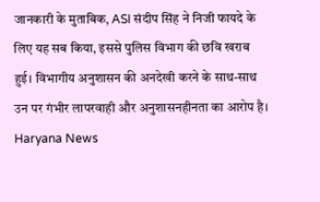जानकारी के मुताबिक, ASI संदीप सिंह ने निजी फायदे के लिए यह सब किया, इससे पुलिस विभाग की छवि खराब हुई। विभागीय अनुशासन की अनदेखी करने के साथ-साथ उन पर गंभीर लापरवाही और अनुशासनहीनता का आरोप है। Haryana News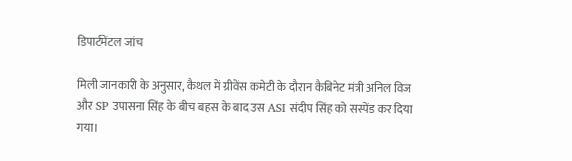डिपार्टमेंटल जांच

मिली जानकारी के अनुसार, कैथल में ग्रीवेंस कमेटी के दौरान कैबिनेट मंत्री अनिल विज और SP उपासना सिंह के बीच बहस के बाद उस ASI संदीप सिंह को सस्पेंड कर दिया गया।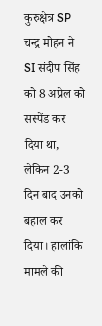कुरुक्षेत्र SP चन्द्र मोहन ने SI संदीप सिंह को 8 अप्रेल को सस्पेंड कर दिया था, लेकिन 2-3 दिन बाद उनको बहाल कर दिया। हालांकि मामले की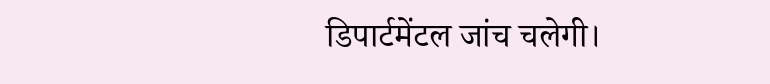डिपार्टमेंटल जांच चलेगी।